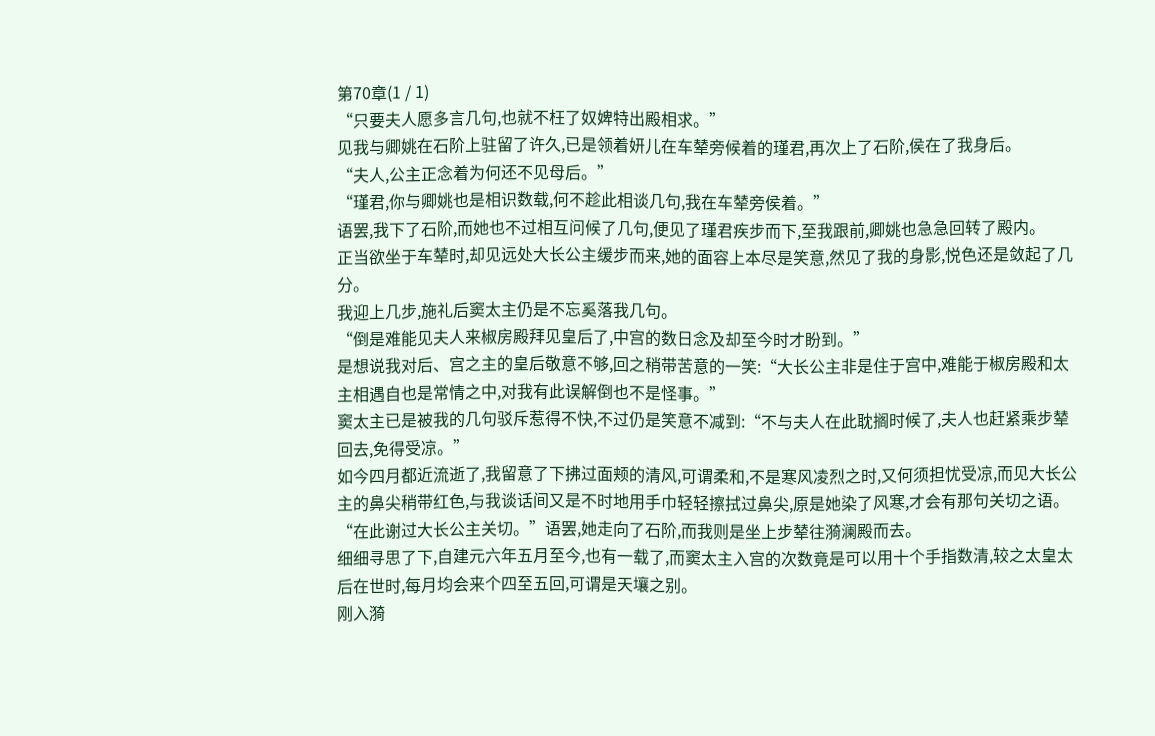第70章(1 / 1)
“只要夫人愿多言几句,也就不枉了奴婢特出殿相求。”
见我与卿姚在石阶上驻留了许久,已是领着妍儿在车辇旁候着的瑾君,再次上了石阶,侯在了我身后。
“夫人,公主正念着为何还不见母后。”
“瑾君,你与卿姚也是相识数载,何不趁此相谈几句,我在车辇旁侯着。”
语罢,我下了石阶,而她也不过相互问候了几句,便见了瑾君疾步而下,至我跟前,卿姚也急急回转了殿内。
正当欲坐于车辇时,却见远处大长公主缓步而来,她的面容上本尽是笑意,然见了我的身影,悦色还是敛起了几分。
我迎上几步,施礼后窦太主仍是不忘奚落我几句。
“倒是难能见夫人来椒房殿拜见皇后了,中宫的数日念及却至今时才盼到。”
是想说我对后、宫之主的皇后敬意不够,回之稍带苦意的一笑:“大长公主非是住于宫中,难能于椒房殿和太主相遇自也是常情之中,对我有此误解倒也不是怪事。”
窦太主已是被我的几句驳斥惹得不快,不过仍是笑意不减到:“不与夫人在此耽搁时候了,夫人也赶紧乘步辇回去,免得受凉。”
如今四月都近流逝了,我留意了下拂过面颊的清风,可谓柔和,不是寒风凌烈之时,又何须担忧受凉,而见大长公主的鼻尖稍带红色,与我谈话间又是不时地用手巾轻轻擦拭过鼻尖,原是她染了风寒,才会有那句关切之语。
“在此谢过大长公主关切。”语罢,她走向了石阶,而我则是坐上步辇往漪澜殿而去。
细细寻思了下,自建元六年五月至今,也有一载了,而窦太主入宫的次数竟是可以用十个手指数清,较之太皇太后在世时,每月均会来个四至五回,可谓是天壤之别。
刚入漪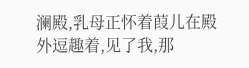澜殿,乳母正怀着葭儿在殿外逗趣着,见了我,那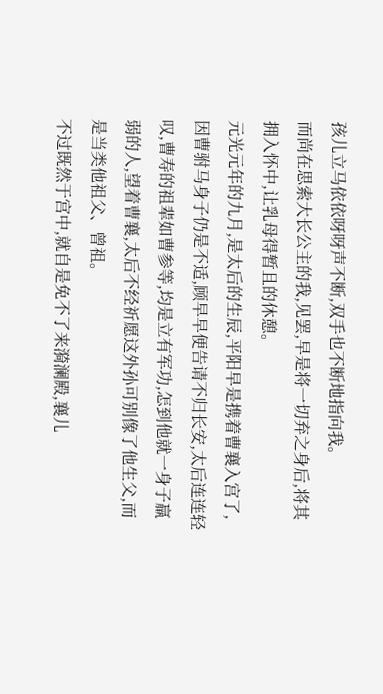孩儿立马依依呀呀声不断,双手也不断地指向我。
而尚在思索大长公主的我,见罢,早是将一切弃之身后,将其拥入怀中,让乳母得暂且的休憩。
元光元年的九月,是太后的生辰,平阳早是携着曹襄入宫了,因曹驸马身子仍是不适,顾早早便告请不归长安,太后连连轻叹,曹寿的祖辈如曹参等,均是立有军功,怎到他就一身子羸弱的人,望着曹襄,太后不经祈愿这外孙可别像了他生父,而是当类他祖父、曾祖。
不过既然于宫中,就自是免不了来漪澜殿,襄儿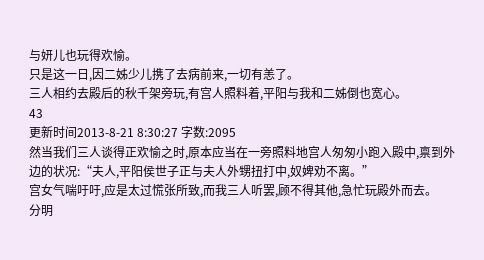与妍儿也玩得欢愉。
只是这一日,因二姊少儿携了去病前来,一切有恙了。
三人相约去殿后的秋千架旁玩,有宫人照料着,平阳与我和二姊倒也宽心。
43
更新时间2013-8-21 8:30:27 字数:2095
然当我们三人谈得正欢愉之时,原本应当在一旁照料地宫人匆匆小跑入殿中,禀到外边的状况:“夫人,平阳侯世子正与夫人外甥扭打中,奴婢劝不离。”
宫女气喘吁吁,应是太过慌张所致,而我三人听罢,顾不得其他,急忙玩殿外而去。
分明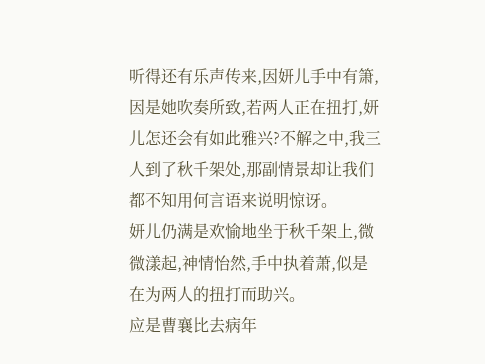听得还有乐声传来,因妍儿手中有箫,因是她吹奏所致,若两人正在扭打,妍儿怎还会有如此雅兴?不解之中,我三人到了秋千架处,那副情景却让我们都不知用何言语来说明惊讶。
妍儿仍满是欢愉地坐于秋千架上,微微漾起,神情怡然,手中执着萧,似是在为两人的扭打而助兴。
应是曹襄比去病年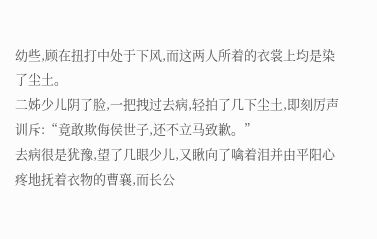幼些,顾在扭打中处于下风,而这两人所着的衣裳上均是染了尘土。
二姊少儿阴了脸,一把拽过去病,轻拍了几下尘土,即刻厉声训斥:“竟敢欺侮侯世子,还不立马致歉。”
去病很是犹豫,望了几眼少儿,又瞅向了噙着泪并由平阳心疼地抚着衣物的曹襄,而长公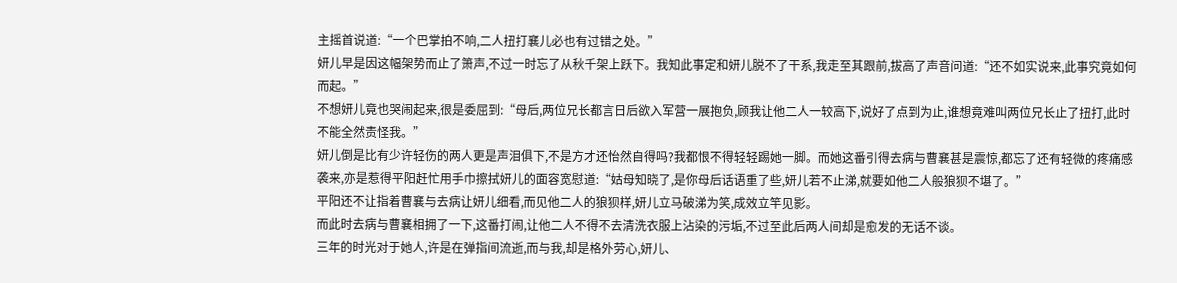主摇首说道:“一个巴掌拍不响,二人扭打襄儿必也有过错之处。”
妍儿早是因这幅架势而止了箫声,不过一时忘了从秋千架上跃下。我知此事定和妍儿脱不了干系,我走至其跟前,拔高了声音问道:“还不如实说来,此事究竟如何而起。”
不想妍儿竟也哭闹起来,很是委屈到:“母后,两位兄长都言日后欲入军营一展抱负,顾我让他二人一较高下,说好了点到为止,谁想竟难叫两位兄长止了扭打,此时不能全然责怪我。”
妍儿倒是比有少许轻伤的两人更是声泪俱下,不是方才还怡然自得吗?我都恨不得轻轻踢她一脚。而她这番引得去病与曹襄甚是震惊,都忘了还有轻微的疼痛感袭来,亦是惹得平阳赶忙用手巾擦拭妍儿的面容宽慰道:“姑母知晓了,是你母后话语重了些,妍儿若不止涕,就要如他二人般狼狈不堪了。”
平阳还不让指着曹襄与去病让妍儿细看,而见他二人的狼狈样,妍儿立马破涕为笑,成效立竿见影。
而此时去病与曹襄相拥了一下,这番打闹,让他二人不得不去清洗衣服上沾染的污垢,不过至此后两人间却是愈发的无话不谈。
三年的时光对于她人,许是在弹指间流逝,而与我,却是格外劳心,妍儿、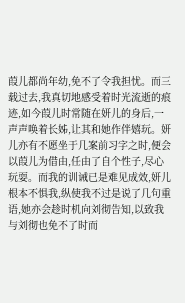葭儿都尚年幼,免不了令我担忧。而三载过去,我真切地感受着时光流逝的痕迹,如今葭儿时常随在妍儿的身后,一声声唤着长姊,让其和她作伴嬉玩。妍儿亦有不愿坐于几案前习字之时,便会以葭儿为借由,任由了自个性子,尽心玩耍。而我的训诫已是难见成效,妍儿根本不惧我,纵使我不过是说了几句重语,她亦会趁时机向刘彻告知,以致我与刘彻也免不了时而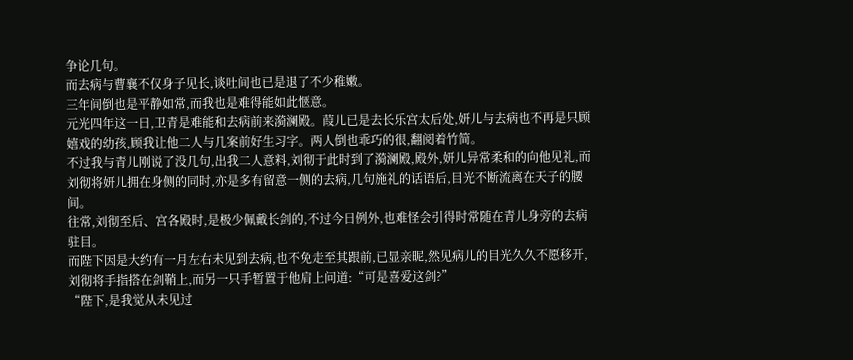争论几句。
而去病与曹襄不仅身子见长,谈吐间也已是退了不少稚嫩。
三年间倒也是平静如常,而我也是难得能如此惬意。
元光四年这一日,卫青是难能和去病前来漪澜殿。葭儿已是去长乐宫太后处,妍儿与去病也不再是只顾嬉戏的幼孩,顾我让他二人与几案前好生习字。两人倒也乖巧的很,翻阅着竹简。
不过我与青儿刚说了没几句,出我二人意料,刘彻于此时到了漪澜殿,殿外,妍儿异常柔和的向他见礼,而刘彻将妍儿拥在身侧的同时,亦是多有留意一侧的去病,几句施礼的话语后,目光不断流离在天子的腰间。
往常,刘彻至后、宫各殿时,是极少佩戴长剑的,不过今日例外,也难怪会引得时常随在青儿身旁的去病驻目。
而陛下因是大约有一月左右未见到去病,也不免走至其跟前,已显亲昵,然见病儿的目光久久不愿移开,刘彻将手指搭在剑鞘上,而另一只手暂置于他肩上问道:“可是喜爱这剑?”
“陛下,是我觉从未见过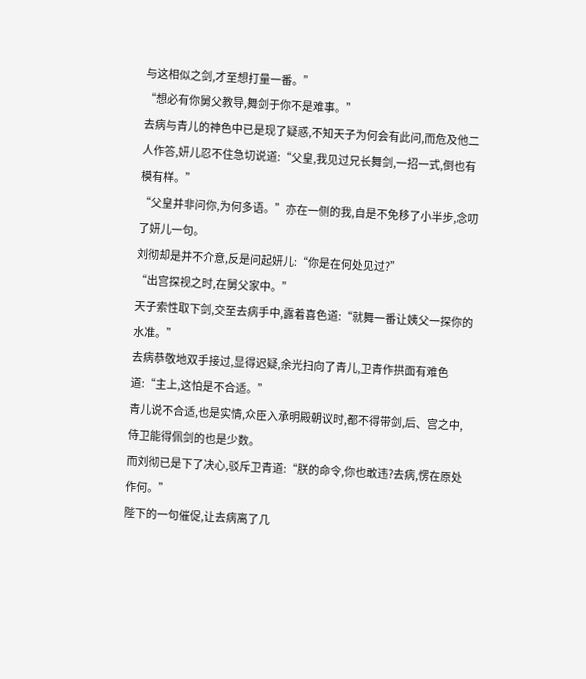与这相似之剑,才至想打量一番。”
“想必有你舅父教导,舞剑于你不是难事。”
去病与青儿的神色中已是现了疑惑,不知天子为何会有此问,而危及他二人作答,妍儿忍不住急切说道:“父皇,我见过兄长舞剑,一招一式,倒也有模有样。”
“父皇并非问你,为何多语。”亦在一侧的我,自是不免移了小半步,念叨了妍儿一句。
刘彻却是并不介意,反是问起妍儿:“你是在何处见过?”
“出宫探视之时,在舅父家中。”
天子索性取下剑,交至去病手中,露着喜色道:“就舞一番让姨父一探你的水准。”
去病恭敬地双手接过,显得迟疑,余光扫向了青儿,卫青作拱面有难色道:“主上,这怕是不合适。”
青儿说不合适,也是实情,众臣入承明殿朝议时,都不得带剑,后、宫之中,侍卫能得佩剑的也是少数。
而刘彻已是下了决心,驳斥卫青道:“朕的命令,你也敢违?去病,愣在原处作何。”
陛下的一句催促,让去病离了几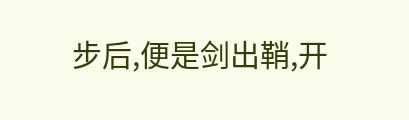步后,便是剑出鞘,开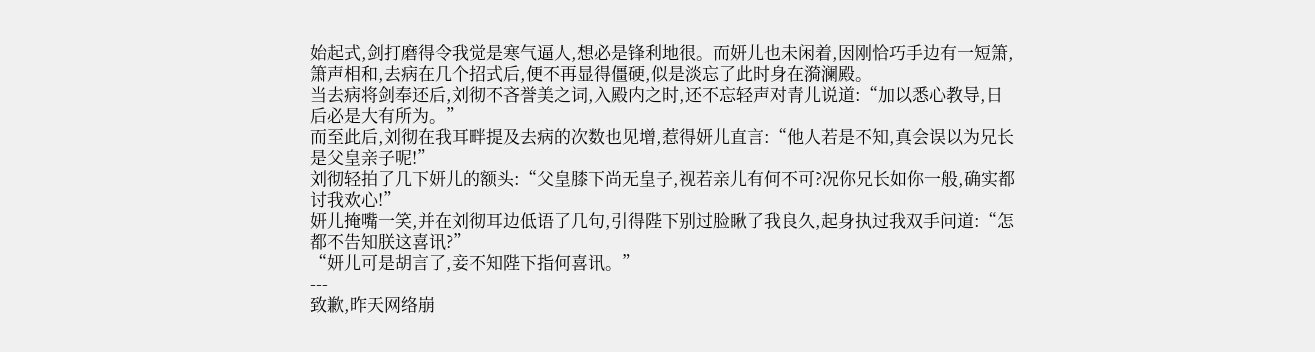始起式,剑打磨得令我觉是寒气逼人,想必是锋利地很。而妍儿也未闲着,因刚恰巧手边有一短箫,箫声相和,去病在几个招式后,便不再显得僵硬,似是淡忘了此时身在漪澜殿。
当去病将剑奉还后,刘彻不吝誉美之词,入殿内之时,还不忘轻声对青儿说道:“加以悉心教导,日后必是大有所为。”
而至此后,刘彻在我耳畔提及去病的次数也见增,惹得妍儿直言:“他人若是不知,真会误以为兄长是父皇亲子呢!”
刘彻轻拍了几下妍儿的额头:“父皇膝下尚无皇子,视若亲儿有何不可?况你兄长如你一般,确实都讨我欢心!”
妍儿掩嘴一笑,并在刘彻耳边低语了几句,引得陛下别过脸瞅了我良久,起身执过我双手问道:“怎都不告知朕这喜讯?”
“妍儿可是胡言了,妾不知陛下指何喜讯。”
---
致歉,昨天网络崩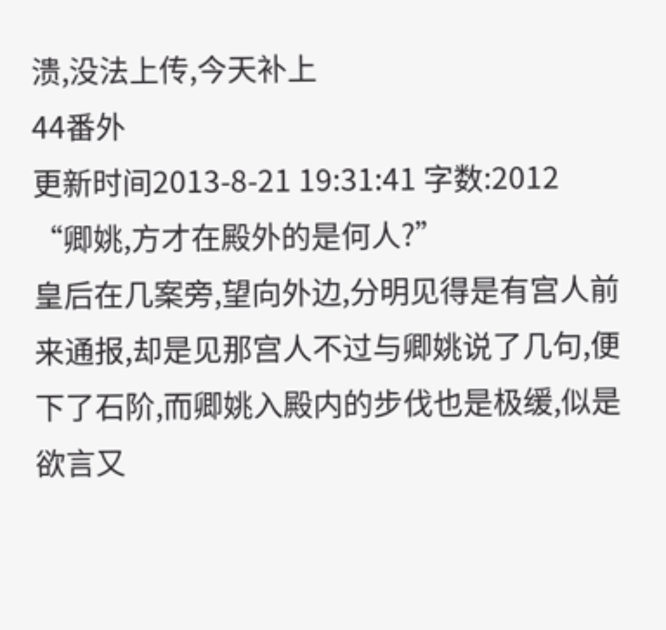溃,没法上传,今天补上
44番外
更新时间2013-8-21 19:31:41 字数:2012
“卿姚,方才在殿外的是何人?”
皇后在几案旁,望向外边,分明见得是有宫人前来通报,却是见那宫人不过与卿姚说了几句,便下了石阶,而卿姚入殿内的步伐也是极缓,似是欲言又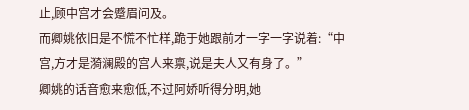止,顾中宫才会蹙眉问及。
而卿姚依旧是不慌不忙样,跪于她跟前才一字一字说着:“中宫,方才是漪澜殿的宫人来禀,说是夫人又有身了。”
卿姚的话音愈来愈低,不过阿娇听得分明,她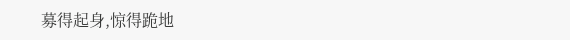募得起身,惊得跪地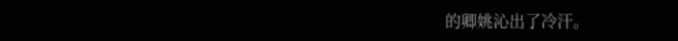的卿姚沁出了冷汗。